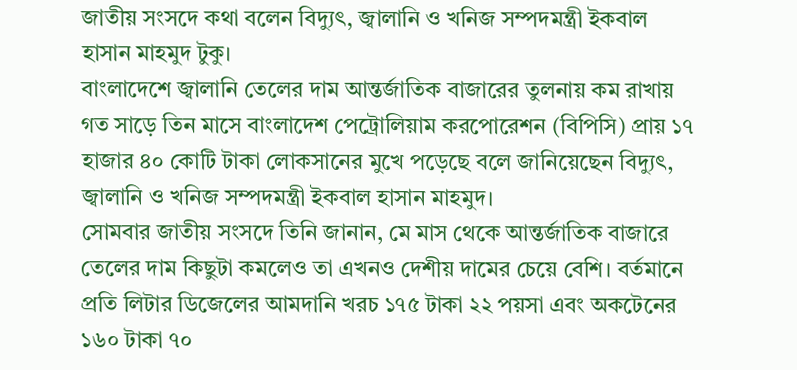জাতীয় সংসদে কথা বলেন বিদ্যুৎ, জ্বালানি ও খনিজ সম্পদমন্ত্রী ইকবাল হাসান মাহমুদ টুকু।
বাংলাদেশে জ্বালানি তেলের দাম আন্তর্জাতিক বাজারের তুলনায় কম রাখায় গত সাড়ে তিন মাসে বাংলাদেশ পেট্রোলিয়াম করপোরেশন (বিপিসি) প্রায় ১৭ হাজার ৪০ কোটি টাকা লোকসানের মুখে পড়েছে বলে জানিয়েছেন বিদ্যুৎ, জ্বালানি ও খনিজ সম্পদমন্ত্রী ইকবাল হাসান মাহমুদ।
সোমবার জাতীয় সংসদে তিনি জানান, মে মাস থেকে আন্তর্জাতিক বাজারে তেলের দাম কিছুটা কমলেও তা এখনও দেশীয় দামের চেয়ে বেশি। বর্তমানে প্রতি লিটার ডিজেলের আমদানি খরচ ১৭৫ টাকা ২২ পয়সা এবং অকটেনের ১৬০ টাকা ৭০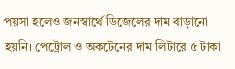পয়সা হলেও জনস্বার্থে ডিজেলের দাম বাড়ানো হয়নি। পেট্রোল ও অকটেনের দাম লিটারে ৫ টাকা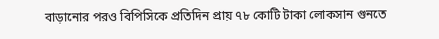বাড়ানোর পরও বিপিসিকে প্রতিদিন প্রায় ৭৮ কোটি টাকা লোকসান গুনতে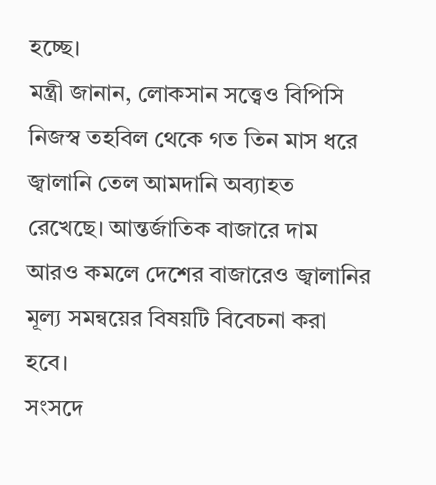হচ্ছে।
মন্ত্রী জানান, লোকসান সত্ত্বেও বিপিসি নিজস্ব তহবিল থেকে গত তিন মাস ধরে জ্বালানি তেল আমদানি অব্যাহত রেখেছে। আন্তর্জাতিক বাজারে দাম আরও কমলে দেশের বাজারেও জ্বালানির মূল্য সমন্বয়ের বিষয়টি বিবেচনা করা হবে।
সংসদে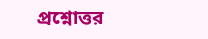প্রশ্নোত্তর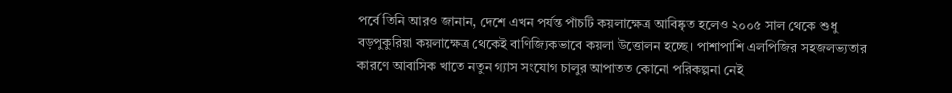পর্বে তিনি আরও জানান, দেশে এখন পর্যন্ত পাঁচটি কয়লাক্ষেত্র আবিষ্কৃত হলেও ২০০৫ সাল থেকে শুধু বড়পুকুরিয়া কয়লাক্ষেত্র থেকেই বাণিজ্যিকভাবে কয়লা উত্তোলন হচ্ছে। পাশাপাশি এলপিজির সহজলভ্যতার কারণে আবাসিক খাতে নতুন গ্যাস সংযোগ চালুর আপাতত কোনো পরিকল্পনা নেই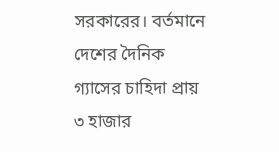সরকারের। বর্তমানে দেশের দৈনিক গ্যাসের চাহিদা প্রায় ৩ হাজার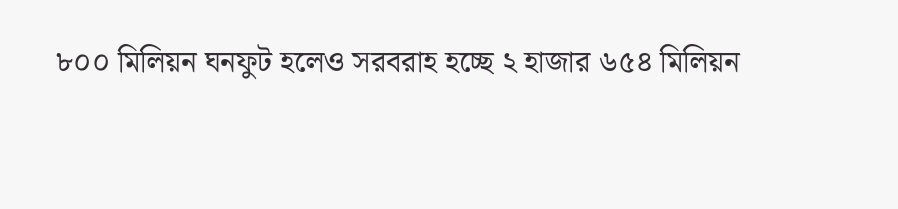৮০০ মিলিয়ন ঘনফুট হলেও সরবরাহ হচ্ছে ২ হাজার ৬৫৪ মিলিয়ন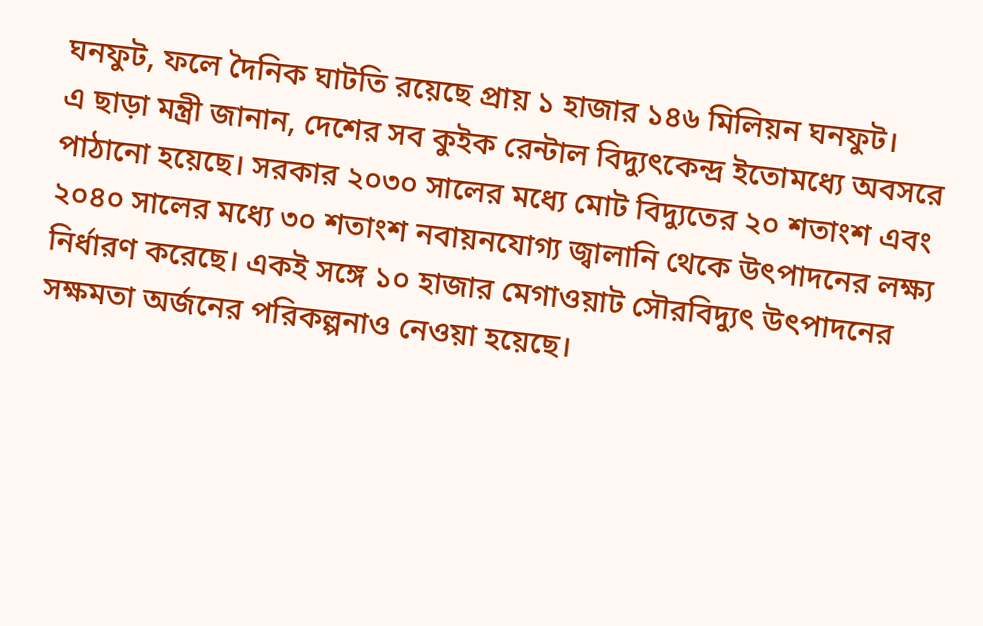ঘনফুট, ফলে দৈনিক ঘাটতি রয়েছে প্রায় ১ হাজার ১৪৬ মিলিয়ন ঘনফুট।
এ ছাড়া মন্ত্রী জানান, দেশের সব কুইক রেন্টাল বিদ্যুৎকেন্দ্র ইতোমধ্যে অবসরে পাঠানো হয়েছে। সরকার ২০৩০ সালের মধ্যে মোট বিদ্যুতের ২০ শতাংশ এবং ২০৪০ সালের মধ্যে ৩০ শতাংশ নবায়নযোগ্য জ্বালানি থেকে উৎপাদনের লক্ষ্য নির্ধারণ করেছে। একই সঙ্গে ১০ হাজার মেগাওয়াট সৌরবিদ্যুৎ উৎপাদনের সক্ষমতা অর্জনের পরিকল্পনাও নেওয়া হয়েছে।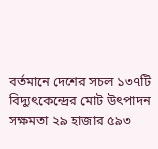বর্তমানে দেশের সচল ১৩৭টি বিদ্যুৎকেন্দ্রের মোট উৎপাদন সক্ষমতা ২৯ হাজার ৫৯৩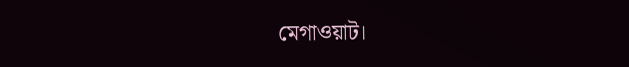মেগাওয়াট।